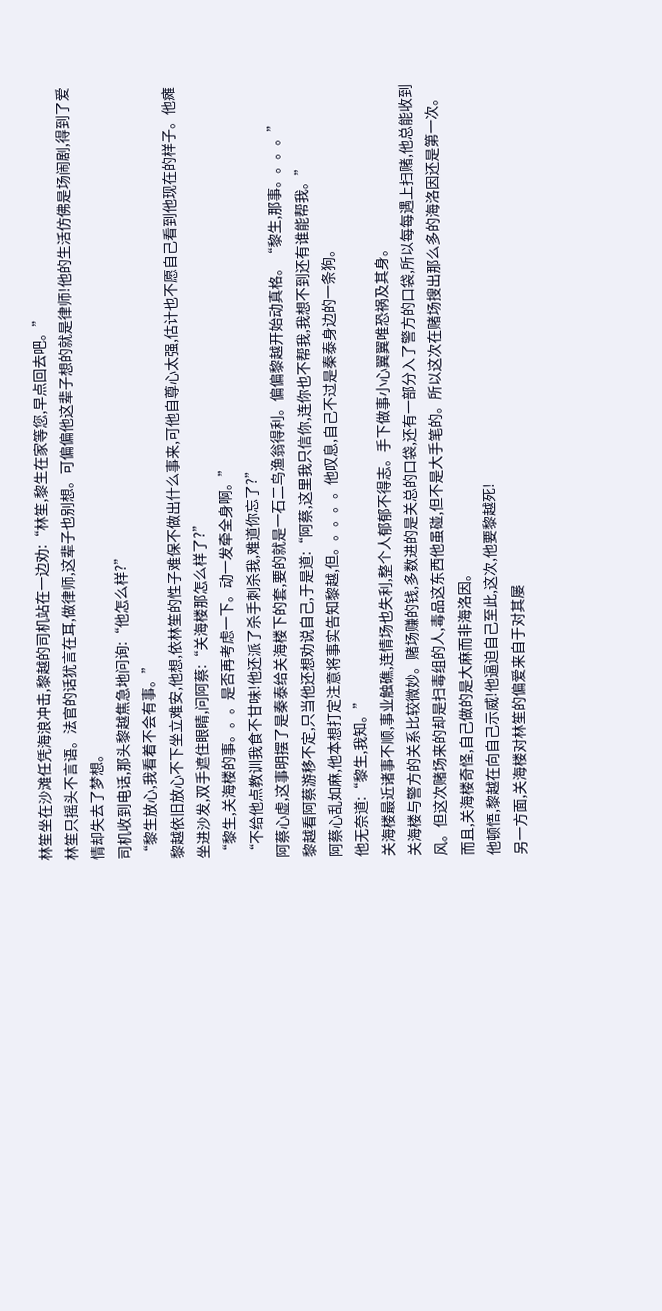林笙坐在沙滩任凭海浪冲击,黎越的司机站在一边劝:“林笙,黎生在家等您,早点回去吧。”
林笙只摇头不言语。法官的话犹言在耳,做律师,这辈子也别想。可偏偏他这辈子想的就是律师!他的生活仿佛是场闹剧,得到了爱情却失去了梦想。
司机收到电话,那头黎越焦急地问询:“他怎么样?”
“黎生放心,我看着不会有事。”
黎越依旧放心不下坐立难安,他想,依林笙的性子难保不做出什么事来,可他自尊心太强,估计也不愿自己看到他现在的样子。他瘫坐进沙发,双手遮住眼睛,问阿蔡:“关海楼那怎么样了?”
“黎生,关海楼的事。。。是否再考虑一下。动一发牵全身啊。”
“不给他点教训我食不甘味!他还派了杀手刺杀我,难道你忘了?”
阿蔡心虚,这事明摆了是秦泰给关海楼下的套,要的就是一石二鸟渔翁得利。偏偏黎越开始动真格。“黎生,那事。。。。”
黎越看阿蔡游移不定,只当他还想劝说自己,于是道:“阿蔡,这里我只信你,连你也不帮我,我想不到还有谁能帮我。”
阿蔡心乱如麻,他本想打定注意将事实告知黎越,但。。。。。他叹息,自己不过是秦泰身边的一条狗。
他无奈道:“黎生,我知。”
关海楼最近诸事不顺,事业触礁,连情场也失利,整个人郁郁不得志。手下做事小心翼翼唯恐祸及其身。
关海楼与警方的关系比较微妙。赌场赚的钱,多数进的是关总的口袋,还有一部分入了警方的口袋,所以每每遇上扫赌,他总能收到风。但这次赌场来的却是扫毒组的人,毒品这东西他虽碰,但不是大手笔的。所以这次在赌场搜出那么多的海洛因还是第一次。而且,关海楼奇怪,自己做的是大麻而非海洛因。
他顿悟,黎越在向自己示威!他逼迫自己至此,这次,他要黎越死!
另一方面,关海楼对林笙的偏爱来自于对其屡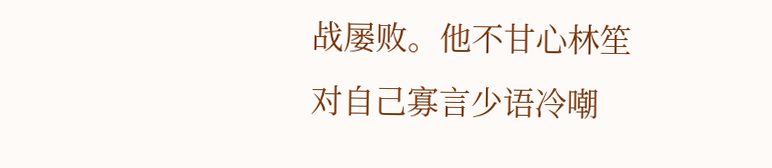战屡败。他不甘心林笙对自己寡言少语冷嘲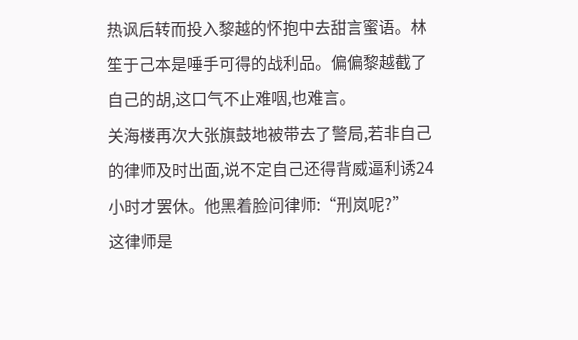热讽后转而投入黎越的怀抱中去甜言蜜语。林笙于己本是唾手可得的战利品。偏偏黎越截了自己的胡,这口气不止难咽,也难言。
关海楼再次大张旗鼓地被带去了警局,若非自己的律师及时出面,说不定自己还得背威逼利诱24小时才罢休。他黑着脸问律师:“刑岚呢?”
这律师是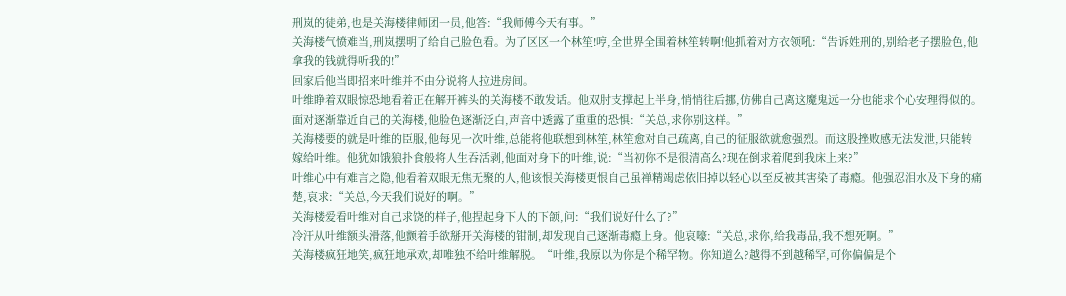刑岚的徒弟,也是关海楼律师团一员,他答:“我师傅今天有事。”
关海楼气愤难当,刑岚摆明了给自己脸色看。为了区区一个林笙!哼,全世界全围着林笙转啊!他抓着对方衣领吼:“告诉姓刑的,别给老子摆脸色,他拿我的钱就得听我的!”
回家后他当即招来叶维并不由分说将人拉进房间。
叶维睁着双眼惊恐地看着正在解开裤头的关海楼不敢发话。他双肘支撑起上半身,悄悄往后挪,仿佛自己离这魔鬼远一分也能求个心安理得似的。面对逐渐靠近自己的关海楼,他脸色逐渐泛白,声音中透露了重重的恐惧:“关总,求你别这样。”
关海楼要的就是叶维的臣服,他每见一次叶维,总能将他联想到林笙,林笙愈对自己疏离,自己的征服欲就愈强烈。而这股挫败感无法发泄,只能转嫁给叶维。他犹如饿狼扑食般将人生吞活剥,他面对身下的叶维,说:“当初你不是很清高么?现在倒求着爬到我床上来?”
叶维心中有难言之隐,他看着双眼无焦无聚的人,他该恨关海楼更恨自己虽禅精竭虑依旧掉以轻心以至反被其害染了毒瘾。他强忍泪水及下身的痛楚,哀求:“关总,今天我们说好的啊。”
关海楼爱看叶维对自己求饶的样子,他捏起身下人的下颌,问:“我们说好什么了?”
冷汗从叶维额头滑落,他颤着手欲掰开关海楼的钳制,却发现自己逐渐毒瘾上身。他哀嚎:“关总,求你,给我毒品,我不想死啊。”
关海楼疯狂地笑,疯狂地承欢,却唯独不给叶维解脱。“叶维,我原以为你是个稀罕物。你知道么?越得不到越稀罕,可你偏偏是个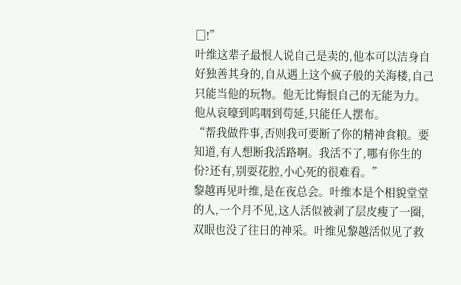□!”
叶维这辈子最恨人说自己是卖的,他本可以洁身自好独善其身的,自从遇上这个疯子般的关海楼,自己只能当他的玩物。他无比悔恨自己的无能为力。他从哀嚎到呜咽到苟延,只能任人摆布。
“帮我做件事,否则我可要断了你的精神食粮。要知道,有人想断我活路啊。我活不了,哪有你生的份?还有,别耍花腔,小心死的很难看。”
黎越再见叶维,是在夜总会。叶维本是个相貌堂堂的人,一个月不见,这人活似被剥了层皮瘦了一圈,双眼也没了往日的神采。叶维见黎越活似见了救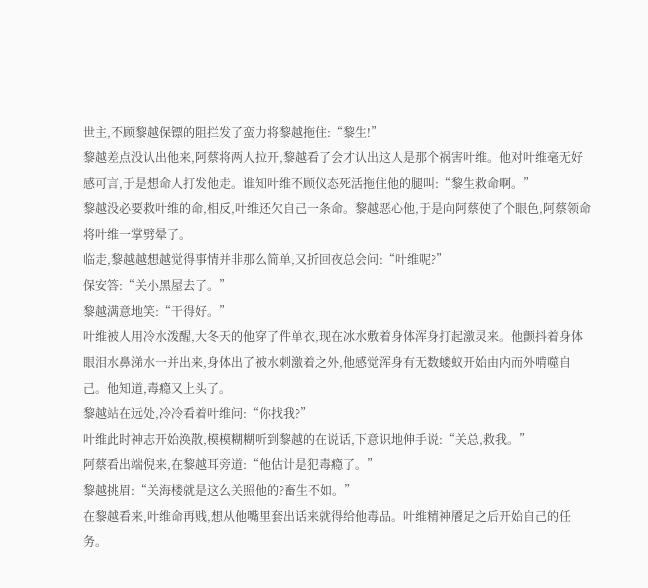世主,不顾黎越保镖的阻拦发了蛮力将黎越拖住:“黎生!”
黎越差点没认出他来,阿蔡将两人拉开,黎越看了会才认出这人是那个祸害叶维。他对叶维毫无好感可言,于是想命人打发他走。谁知叶维不顾仪态死活拖住他的腿叫:“黎生救命啊。”
黎越没必要救叶维的命,相反,叶维还欠自己一条命。黎越恶心他,于是向阿蔡使了个眼色,阿蔡领命将叶维一掌劈晕了。
临走,黎越越想越觉得事情并非那么简单,又折回夜总会问:“叶维呢?”
保安答:“关小黑屋去了。”
黎越满意地笑:“干得好。”
叶维被人用冷水泼醒,大冬天的他穿了件单衣,现在冰水敷着身体浑身打起激灵来。他颤抖着身体眼泪水鼻涕水一并出来,身体出了被水刺激着之外,他感觉浑身有无数蝼蚁开始由内而外啃噬自己。他知道,毒瘾又上头了。
黎越站在远处,冷冷看着叶维问:“你找我?”
叶维此时神志开始涣散,模模糊糊听到黎越的在说话,下意识地伸手说:“关总,救我。”
阿蔡看出端倪来,在黎越耳旁道:“他估计是犯毒瘾了。”
黎越挑眉:“关海楼就是这么关照他的?畜生不如。”
在黎越看来,叶维命再贱,想从他嘴里套出话来就得给他毒品。叶维精神餍足之后开始自己的任务。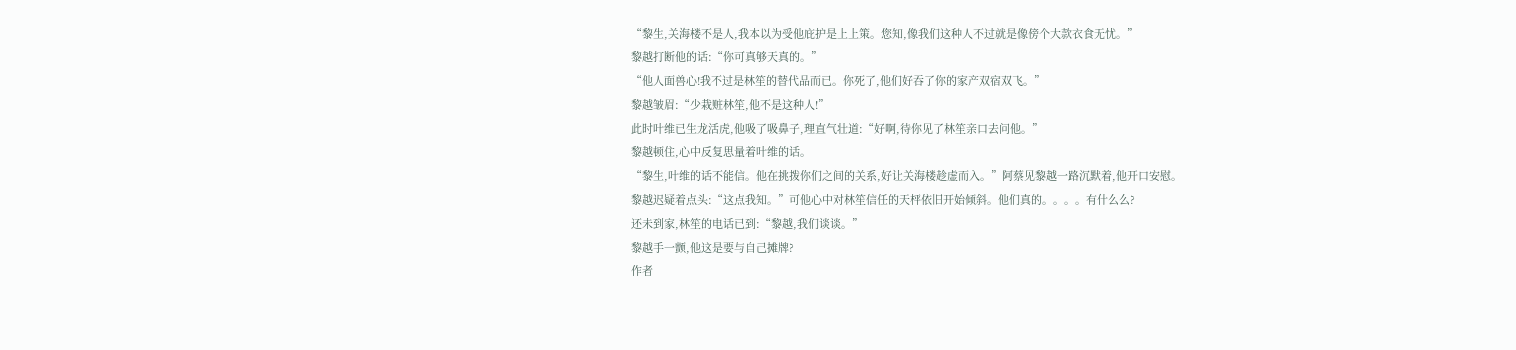“黎生,关海楼不是人,我本以为受他庇护是上上策。您知,像我们这种人不过就是像傍个大款衣食无忧。”
黎越打断他的话:“你可真够天真的。”
“他人面兽心!我不过是林笙的替代品而已。你死了,他们好吞了你的家产双宿双飞。”
黎越皱眉:“少栽赃林笙,他不是这种人!”
此时叶维已生龙活虎,他吸了吸鼻子,理直气壮道:“好啊,待你见了林笙亲口去问他。”
黎越顿住,心中反复思量着叶维的话。
“黎生,叶维的话不能信。他在挑拨你们之间的关系,好让关海楼趁虚而入。”阿蔡见黎越一路沉默着,他开口安慰。
黎越迟疑着点头:“这点我知。”可他心中对林笙信任的天枰依旧开始倾斜。他们真的。。。。有什么么?
还未到家,林笙的电话已到:“黎越,我们谈谈。”
黎越手一颤,他这是要与自己摊牌?
作者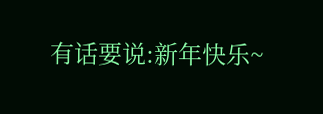有话要说:新年快乐~